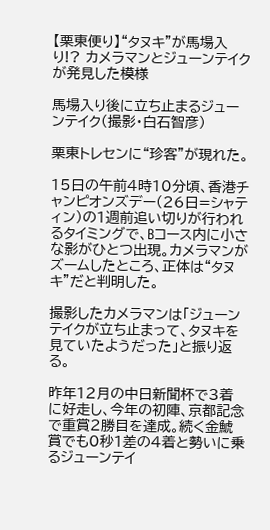【栗東便り】“タヌキ”が馬場入り!? カメラマンとジューンテイクが発見した模様

馬場入り後に立ち止まるジューンテイク(撮影・白石智彦)

栗東トレセンに“珍客”が現れた。

15日の午前4時10分頃、香港チャンピオンズデー(26日=シャティン)の1週前追い切りが行われるタイミングで、Bコース内に小さな影がひとつ出現。カメラマンがズームしたところ、正体は“タヌキ”だと判明した。

撮影したカメラマンは「ジューンテイクが立ち止まって、タヌキを見ていたようだった」と振り返る。

昨年12月の中日新聞杯で3着に好走し、今年の初陣、京都記念で重賞2勝目を達成。続く金鯱賞でも0秒1差の4着と勢いに乗るジューンテイ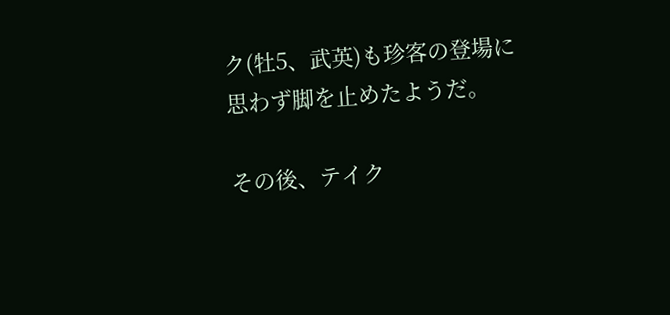ク(牡5、武英)も珍客の登場に思わず脚を止めたようだ。

その後、テイク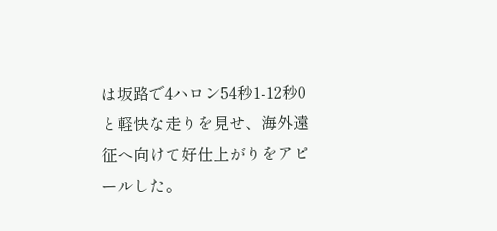は坂路で4ハロン54秒1-12秒0と軽快な走りを見せ、海外遠征へ向けて好仕上がりをアピールした。